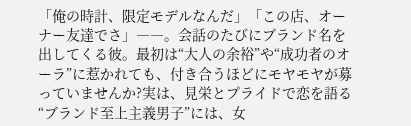「俺の時計、限定モデルなんだ」「この店、オーナー友達でさ」――。会話のたびにブランド名を出してくる彼。最初は“大人の余裕”や“成功者のオーラ”に惹かれても、付き合うほどにモヤモヤが募っていませんか?実は、見栄とプライドで恋を語る“ブランド至上主義男子”には、女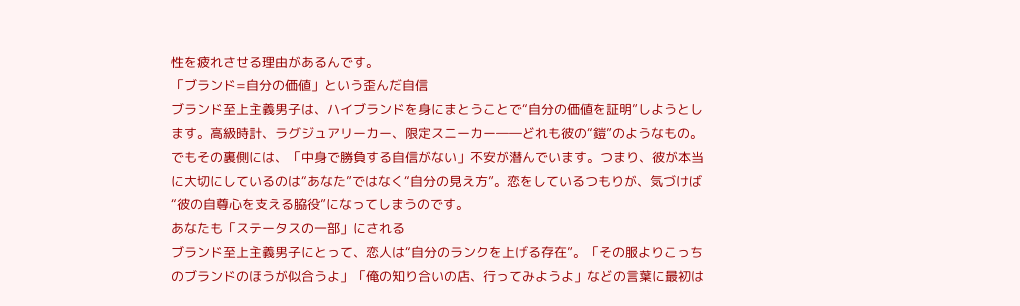性を疲れさせる理由があるんです。
「ブランド=自分の価値」という歪んだ自信
ブランド至上主義男子は、ハイブランドを身にまとうことで“自分の価値を証明”しようとします。高級時計、ラグジュアリーカー、限定スニーカー――どれも彼の“鎧”のようなもの。でもその裏側には、「中身で勝負する自信がない」不安が潜んでいます。つまり、彼が本当に大切にしているのは“あなた”ではなく“自分の見え方”。恋をしているつもりが、気づけば“彼の自尊心を支える脇役”になってしまうのです。
あなたも「ステータスの一部」にされる
ブランド至上主義男子にとって、恋人は“自分のランクを上げる存在”。「その服よりこっちのブランドのほうが似合うよ」「俺の知り合いの店、行ってみようよ」などの言葉に最初は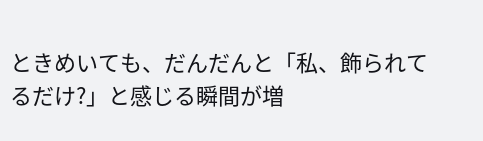ときめいても、だんだんと「私、飾られてるだけ?」と感じる瞬間が増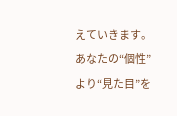えていきます。あなたの“個性”より“見た目”を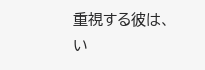重視する彼は、い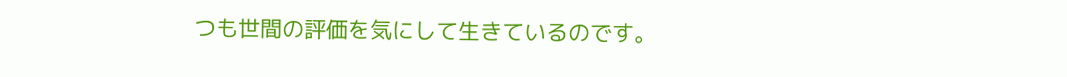つも世間の評価を気にして生きているのです。